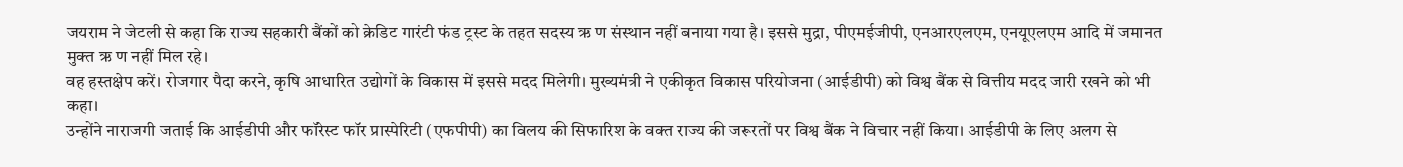जयराम ने जेटली से कहा कि राज्य सहकारी बैंकों को क्रेडिट गारंटी फंड ट्रस्ट के तहत सदस्य ऋ ण संस्थान नहीं बनाया गया है। इससे मुद्रा, पीएमईजीपी, एनआरएलएम, एनयूएलएम आदि में जमानत मुक्त ऋ ण नहीं मिल रहे।
वह हस्तक्षेप करें। रोजगार पैदा करने, कृषि आधारित उद्योगों के विकास में इससे मदद मिलेगी। मुख्यमंत्री ने एकीकृत विकास परियोजना (आईडीपी) को विश्व बैंक से वित्तीय मदद जारी रखने को भी कहा।
उन्होंने नाराजगी जताई कि आईडीपी और फॉरेस्ट फॉर प्रास्पेरिटी (एफपीपी) का विलय की सिफारिश के वक्त राज्य की जरूरतों पर विश्व बैंक ने विचार नहीं किया। आईडीपी के लिए अलग से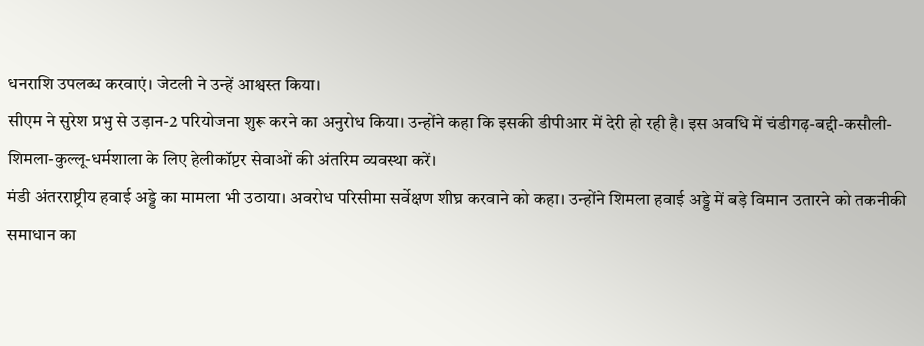धनराशि उपलब्ध करवाएं। जेटली ने उन्हें आश्वस्त किया।
सीएम ने सुरेश प्रभु से उड़ान-2 परियोजना शुरू करने का अनुरोध किया। उन्होंने कहा कि इसकी डीपीआर में देरी हो रही है। इस अवधि में चंडीगढ़-बद्दी-कसौली-शिमला-कुल्लू-धर्मशाला के लिए हेलीकॉप्टर सेवाओं की अंतरिम व्यवस्था करें।
मंडी अंतरराष्ट्रीय हवाई अड्डे का मामला भी उठाया। अवरोध परिसीमा सर्वेक्षण शीघ्र करवाने को कहा। उन्होंने शिमला हवाई अड्डे में बड़े विमान उतारने को तकनीकी समाधान का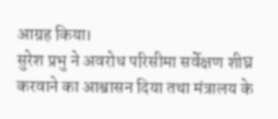आग्रह किया।
सुरेश प्रभु ने अवरोध परिसीमा सर्वेक्षण शीघ्र करवाने का आश्वासन दिया तथा मंत्रालय के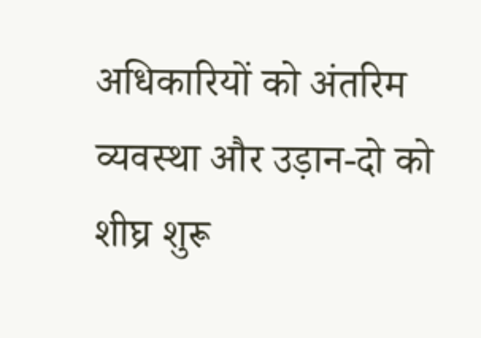अधिकारियों को अंतरिम व्यवस्था और उड़ान-दो को शीघ्र शुरू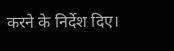करने के निर्देश दिए।